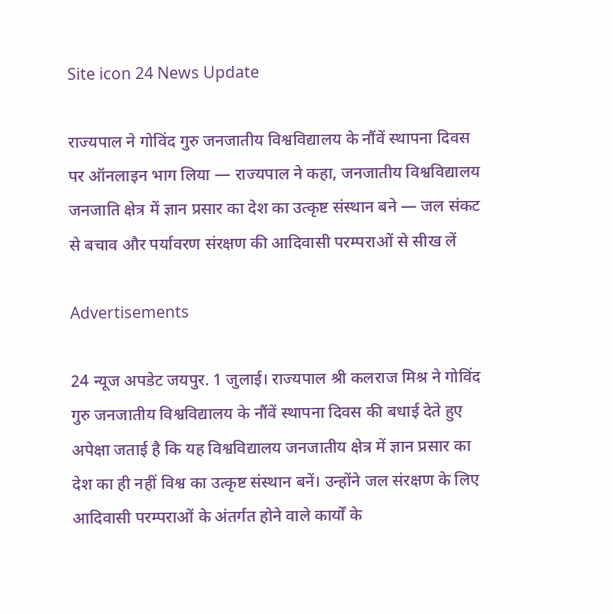Site icon 24 News Update

राज्यपाल ने गोविंद गुरु जनजातीय विश्वविद्यालय के नौंवें स्थापना दिवस पर ऑनलाइन भाग लिया — राज्यपाल ने कहा, जनजातीय विश्वविद्यालय जनजाति क्षेत्र में ज्ञान प्रसार का देश का उत्कृष्ट संस्थान बने — जल संकट से बचाव और पर्यावरण संरक्षण की आदिवासी परम्पराओं से सीख लें

Advertisements

24 न्यूज अपडेट जयपुर. 1 जुलाई। राज्यपाल श्री कलराज मिश्र ने गोविंद गुरु जनजातीय विश्वविद्यालय के नौंवें स्थापना दिवस की बधाई देते हुए अपेक्षा जताई है कि यह विश्वविद्यालय जनजातीय क्षेत्र में ज्ञान प्रसार का देश का ही नहीं विश्व का उत्कृष्ट संस्थान बनें। उन्होंने जल संरक्षण के लिए आदिवासी परम्पराओं के अंतर्गत होने वाले कार्यों के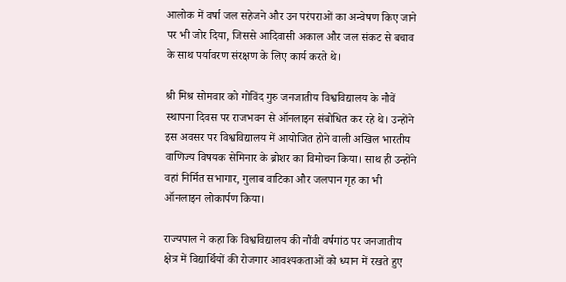आलोक में वर्षा जल सहेजने और उन परंपराओं का अन्वेषण किए जाने पर भी जोर दिया, जिससे आदिवासी अकाल और जल संकट से बचाव के साथ पर्यावरण संरक्षण के लिए कार्य करते थे।

श्री मिश्र सोमवार को गोविंद गुरु जनजातीय विश्वविद्यालय के नौवें स्थापना दिवस पर राजभवन से ऑनलाइन संबोधित कर रहे थे। उन्होंने इस अवसर पर विश्वविद्यालय में आयोजित होने वाली अखिल भारतीय वाणिज्य विषयक सेमिनार के ब्रोशर का विमोचन किया। साथ ही उन्होंने वहां निर्मित सभागार, गुलाब वाटिका और जलपान गृह का भी ऑनलाइन लोकार्पण किया।

राज्यपाल ने कहा कि विश्वविद्यालय की नौंवी वर्षगांठ पर जनजातीय क्षेत्र में विद्यार्थियों की रोजगार आवश्यकताओं को ध्यान में रखते हुए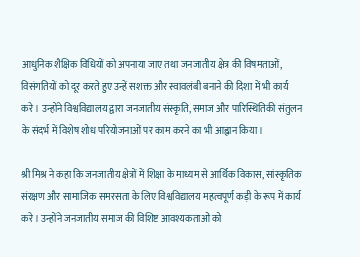आधुनिक शैक्षिक विधियों को अपनाया जाए तथा जनजातीय क्षेत्र की विषमताओं, विसंगतियों को दूर करते हुए उन्हें सशक्त और स्वावलंबी बनाने की दिशा में भी कार्य करे। उन्होंने विश्वविद्यालय द्वारा जनजातीय संस्कृति, समाज और पारिस्थितिकी संतुलन के संदर्भ में विशेष शोध परियोजनाओं पर काम करने का भी आह्वान किया।

श्री मिश्र ने कहा कि जनजातीय क्षेत्रों में शिक्षा के माध्यम से आर्थिक विकास, सांस्कृतिक संरक्षण और सामाजिक समरसता के लिए विश्वविद्यालय महत्वपूर्ण कड़ी के रूप में कार्य करे। उन्होंने जनजातीय समाज की विशिष्ट आवश्यकताओं को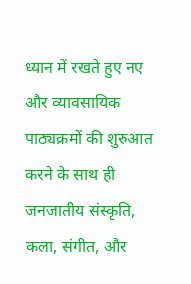ध्यान में रखते हुए नए और व्यावसायिक पाठ्यक्रमों की शुरुआत करने के साथ ही जनजातीय संस्कृति, कला, संगीत, और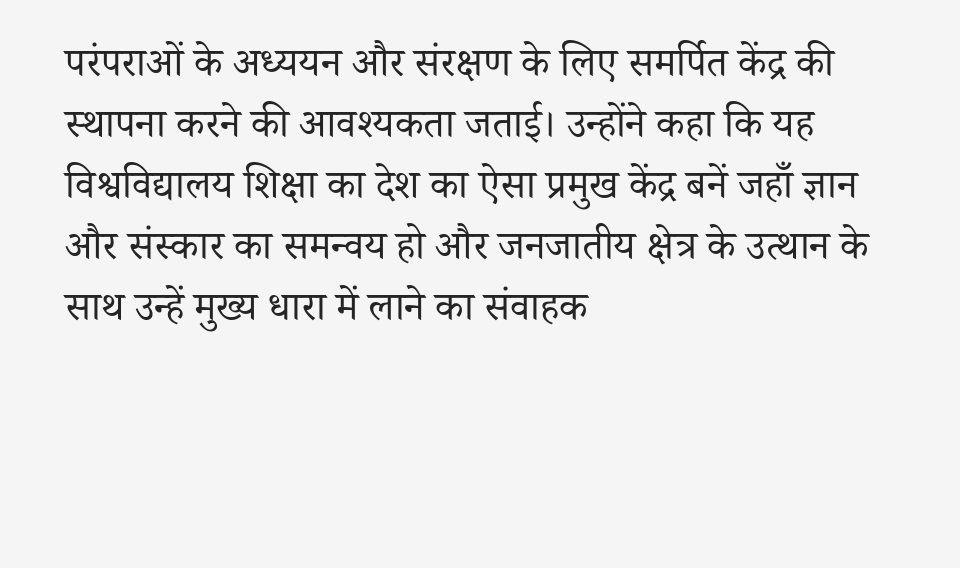परंपराओं के अध्ययन और संरक्षण के लिए समर्पित केंद्र की स्थापना करने की आवश्यकता जताई। उन्होंने कहा कि यह विश्वविद्यालय शिक्षा का देश का ऐसा प्रमुख केंद्र बनें जहाँ ज्ञान और संस्कार का समन्वय हो और जनजातीय क्षेत्र के उत्थान के साथ उन्हें मुख्य धारा में लाने का संवाहक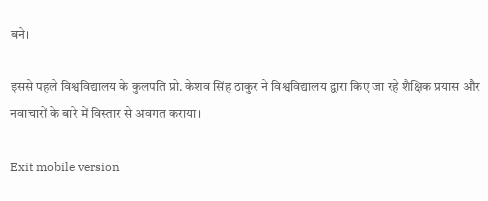बने।

इससे पहले विश्वविद्यालय के कुलपति प्रो. केशव सिंह ठाकुर ने विश्वविद्यालय द्वारा किए जा रहे शैक्षिक प्रयास और नवाचारों के बारे में विस्तार से अवगत कराया।

Exit mobile version